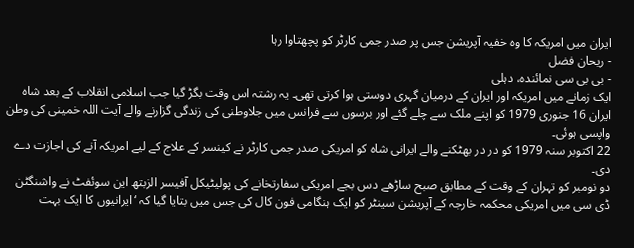ایران میں امریکہ کا وہ خفیہ آپریشن جس پر صدر جمی کارٹر کو پچھتاوا رہا
- ریحان فضل
- بی بی سی نمائندہ، دہلی
ایک زمانے میں امریکہ اور ایران کے درمیان گہری دوستی ہوا کرتی تھی۔ یہ رشتہ اس وقت بگڑ گیا جب اسلامی انقلاب کے بعد شاہ ایران 16 جنوری 1979 کو اپنے ملک سے چلے گئے اور برسوں سے فرانس میں جلاوطنی کی زندگی گزارنے والے آیت اللہ خمینی کی وطن واپسی ہوئی۔
22 اکتوبر سنہ 1979 کو در در بھٹکنے والے ایرانی شاہ کو امریکی صدر جمی کارٹر نے کینسر کے علاج کے لیے امریکہ آنے کی اجازت دے دی۔
دو نومبر کو تہران کے وقت کے مطابق صبح ساڑھے دس بجے امریکی سفارتخانے کی پولیٹیکل آفیسر الزبتھ این سوئفٹ نے واشنگٹن ڈی سی میں امریکی محکمہ خارجہ کے آپریشن سینٹر کو ایک ہنگامی فون کال کی جس میں بتایا گیا کہ ‘ایرانیوں کا ایک بہت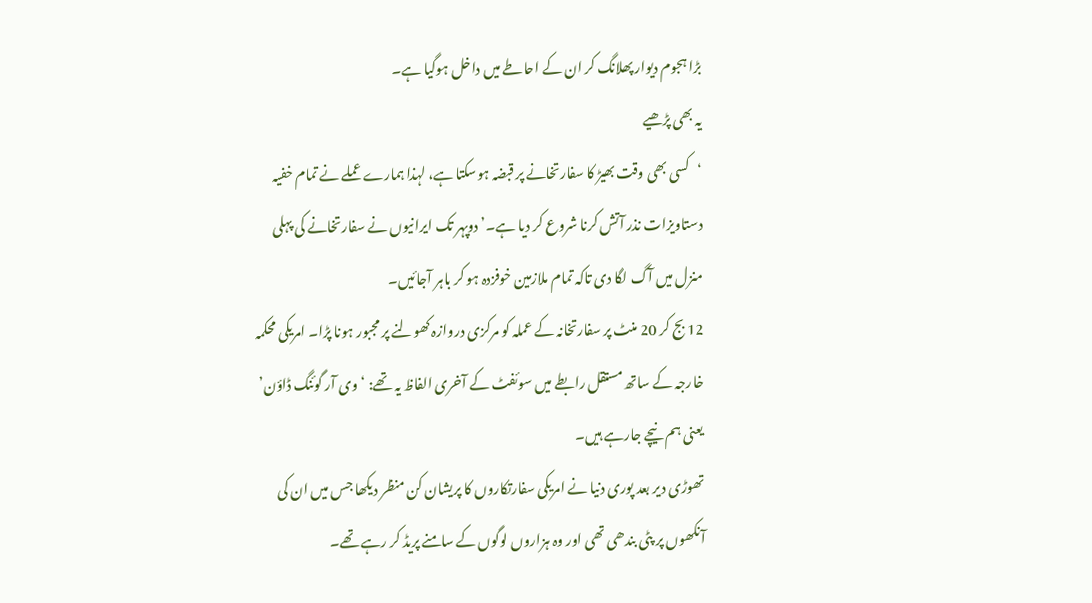بڑا ہجوم دیوار پھلانگ کر ان کے احاطے میں داخل ہوگیا ہے۔
یہ بھی پڑھیے
‘کسی بھی وقت بھیڑ کا سفارتخانے پر قبضہ ہوسکتا ہے، لہذا ہمارے عملے نے تمام خفیہ دستاویزات نذر آتش کرنا شروع کر دیا ہے۔’ دوپہر تک ایرانیوں نے سفارتخانے کی پہلی منزل میں آگ لگا دی تاکہ تمام ملازمین خوفزدہ ہو کر باہر آجائیں۔
12 بج کر 20 منٹ پر سفارتخانہ کے عملہ کو مرکزی دروازہ کھولنے پر مجبور ہونا پڑا۔ امریکی محکمہ خارجہ کے ساتھ مستقل رابطے میں سوئفٹ کے آخری الفاظ یہ تھے: ‘وی آر گوئنگ ڈاؤن’ یعنی ہم نیچے جارہے ہیں۔
تھوڑی دیر بعد پوری دنیا نے امریکی سفارتکاروں کا پریشان کن منظر دیکھا جس میں ان کی آنکھوں پر پٹی بندھی تھی اور وہ ہزاروں لوگوں کے سامنے پریڈ کر رہے تھے۔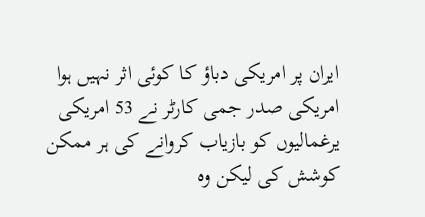ایران پر امریکی دباؤ کا کوئی اثر نہیں ہوا
امریکی صدر جمی کارٹر نے 53 امریکی یرغمالیوں کو بازیاب کروانے کی ہر ممکن کوشش کی لیکن وہ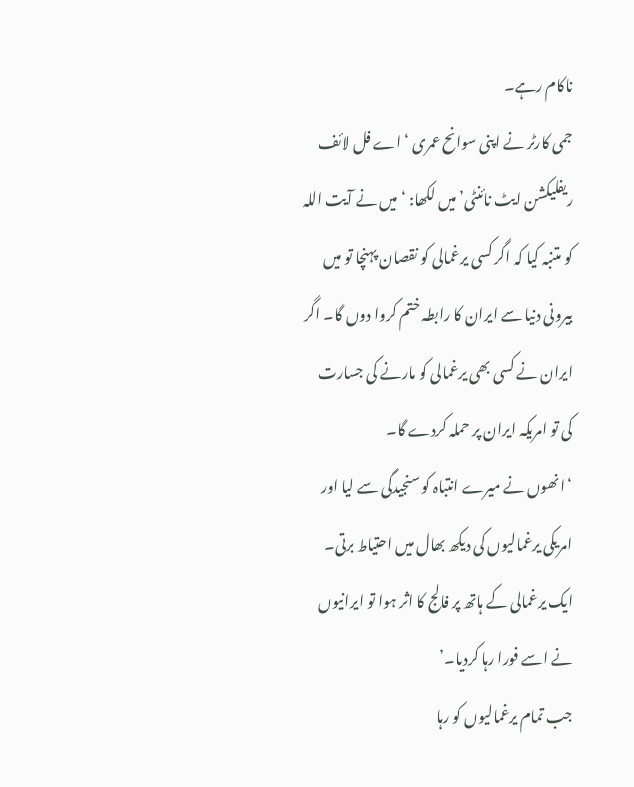ناکام رہے۔
جمی کارٹر نے اپنی سوانح عمری ‘اے فل لائف ریفلیکشن ایٹ نائنٹی’ میں لکھا: ‘میں نے آیت اللہ کو متنبہ کیا کہ اگر کسی یرغمالی کو نقصان پہنچا تو میں بیرونی دنیا سے ایران کا رابطہ ختم کروا دوں گا۔ اگر ایران نے کسی بھی یرغمالی کو مارنے کی جسارت کی تو امریکہ ایران پر حملہ کردے گا۔
‘انھوں نے میرے انتباہ کو سنجیدگی سے لیا اور امریکی یرغمالیوں کی دیکھ بھال میں احتیاط برتی۔ ایک یرغمالی کے ہاتھ پر فالج کا اثر ہوا تو ایرانیوں نے اسے فورا رہا کردیا۔’
جب تمام یرغمالیوں کو رہا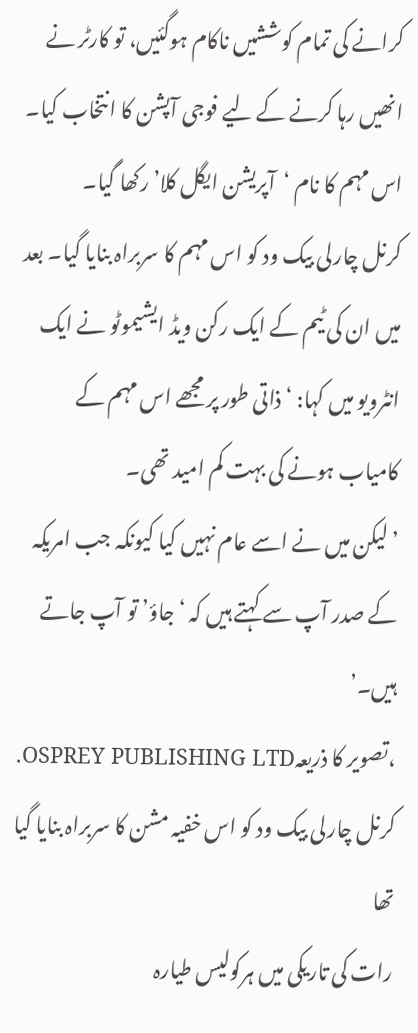کرانے کی تمام کوششیں ناکام ہوگئیں، تو کارٹر نے انھیں رہا کرنے کے لیے فوجی آپشن کا انتخاب کیا۔ اس مہم کا نام ‘آپریشن ایگل کلا’ رکھا گیا۔
کرنل چارلی بیک ود کو اس مہم کا سربراہ بنایا گیا۔ بعد میں ان کی ٹیم کے ایک رکن ویڈ ایشیموٹو نے ایک انٹرویو میں کہا: ‘ذاتی طور پر مجھے اس مہم کے کامیاب ہونے کی بہت کم امید تھی۔
’لیکن میں نے اسے عام نہیں کیا کیونکہ جب امریکہ کے صدر آپ سے کہتے ہیں کہ ‘جاؤ’ تو آپ جاتے ہیں۔’
،تصویر کا ذریعہOSPREY PUBLISHING LTD.
کرنل چارلی بیک ود کو اس خفیہ مشن کا سربراہ بنایا گیا تھا
رات کی تاریکی میں ہرکولیس طیارہ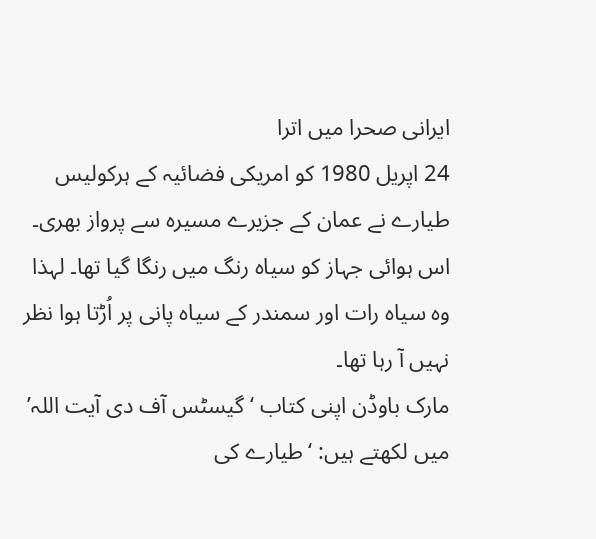ایرانی صحرا میں اترا
24 اپریل 1980 کو امریکی فضائیہ کے ہرکولیس طیارے نے عمان کے جزیرے مسیرہ سے پرواز بھری۔ اس ہوائی جہاز کو سیاہ رنگ میں رنگا گیا تھا۔ لہذا وہ سیاہ رات اور سمندر کے سیاہ پانی پر اُڑتا ہوا نظر نہیں آ رہا تھا۔
مارک باوڈن اپنی کتاب ‘گیسٹس آف دی آیت اللہ’ میں لکھتے ہیں: ‘طیارے کی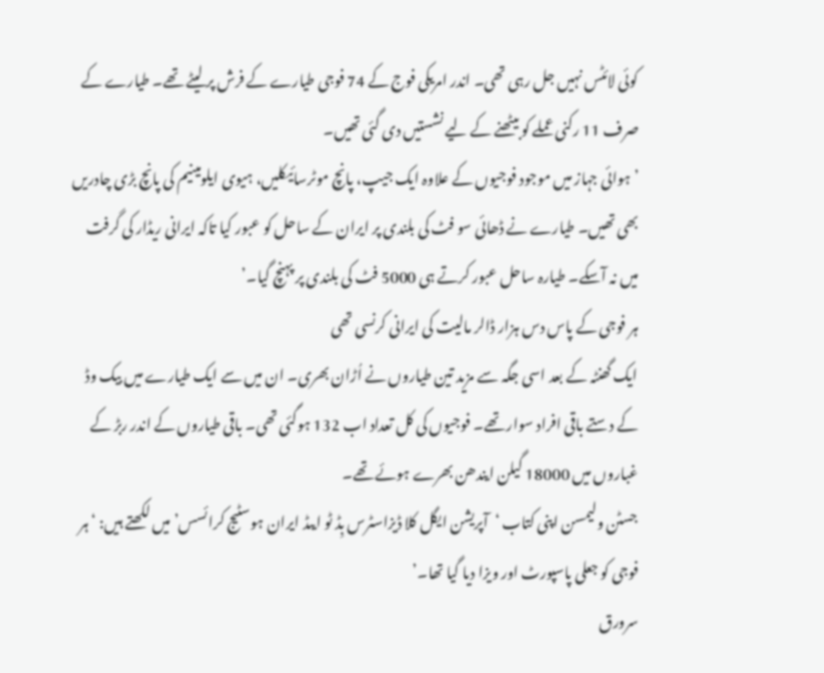کوئی لائٹس نہیں جل رہی تھی۔ اندر امریکی فوج کے 74 فوجی طیارے کے فرش پر لیٹے تھے۔ طیارے کے صرف 11 رکنی عملے کو بیٹھنے کے لیے نشستیں دی گئی تھیں۔
’ہوائی جہاز میں موجود فوجیوں کے علاوہ ایک جیپ، پانچ موٹرسائیکلیں، ہیوی ایلومینیم کی پانچ بڑی چادریں بھی تھیں۔ طیارے نے ڈھائی سو فٹ کی بلندی پر ایران کے ساحل کو عبور کیا تاکہ ایرانی ریڈار کی گرفت میں نہ آسکے۔ طیارہ ساحل عبور کرتے ہی 5000 فٹ کی بلندی پر پہنچ گیا۔’
ہر فوجی کے پاس دس ہزار ڈالر مالیت کی ایرانی کرنسی تھی
ایک گھنٹہ کے بعد اسی جگہ سے مزید تین طیاروں نے اُڑان بھری۔ ان میں سے ایک طیارے میں بیک وڈ کے دستے باقی افراد سوار تھے۔ فوجیوں کی کل تعداد اب 132 ہوگئی تھی۔ باقی طیاروں کے اندر ربڑ کے غباروں میں 18000 گیلن ایندھن بھرے ہوئے تھے۔
جسٹن ولیمسن اپنی کتاب ‘آپریشن ایگل کلا ڈیزاسٹرس بِڈ ٹو ایںڈ ایران ہوسٹیج کرائسس’ میں لکھتے ہیں: ‘ہر فوجی کو جعلی پاسپورٹ اور ویزا دیا گیا تھا۔’
سرورق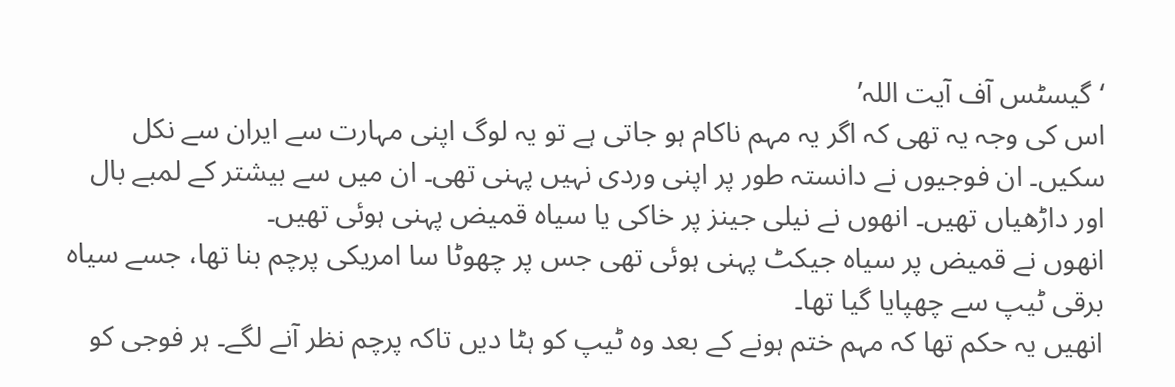‘گیسٹس آف آیت اللہ’
اس کی وجہ یہ تھی کہ اگر یہ مہم ناکام ہو جاتی ہے تو یہ لوگ اپنی مہارت سے ایران سے نکل سکیں۔ ان فوجیوں نے دانستہ طور پر اپنی وردی نہیں پہنی تھی۔ ان میں سے بیشتر کے لمبے بال اور داڑھیاں تھیں۔ انھوں نے نیلی جینز پر خاکی یا سیاہ قمیض پہنی ہوئی تھیں۔
انھوں نے قمیض پر سیاہ جیکٹ پہنی ہوئی تھی جس پر چھوٹا سا امریکی پرچم بنا تھا، جسے سیاہ برقی ٹیپ سے چھپایا گیا تھا۔
انھیں یہ حکم تھا کہ مہم ختم ہونے کے بعد وہ ٹیپ کو ہٹا دیں تاکہ پرچم نظر آنے لگے۔ ہر فوجی کو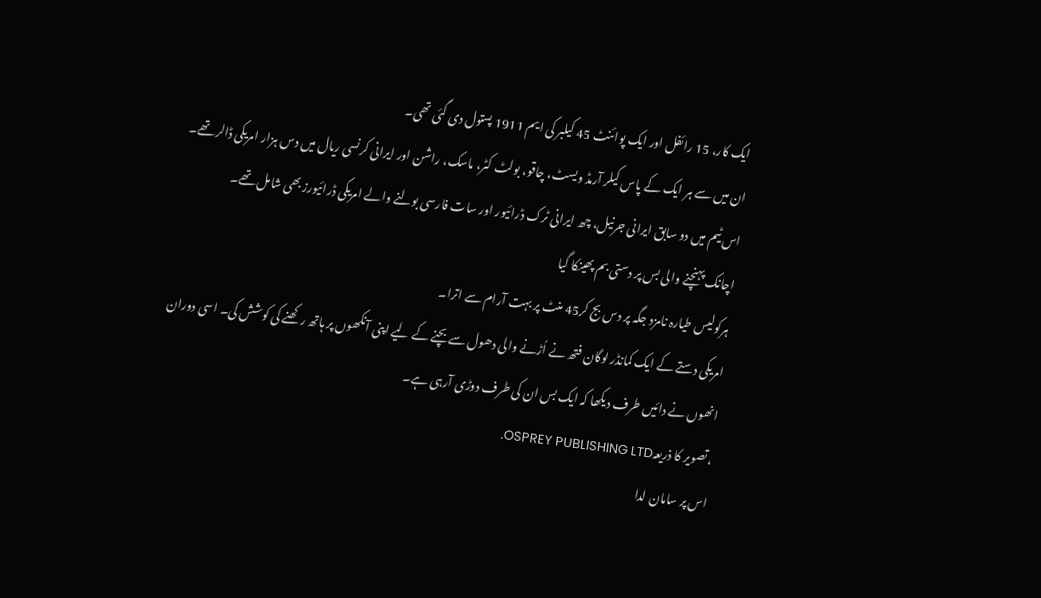ایک کار، 15 رائفل اور ایک پوائنٹ 45 کیلبر کی ایم 1911 پستول دی گئی تھی۔
ان میں سے ہر ایک کے پاس کیلر آرمڈ ویسٹ، چاقو، بولٹ کٹر، ماسک، راشن اور ایرانی کرنسی ریال میں دس ہزار امریکی ڈالر تھے۔
اس ٹیم میں دو سابق ایرانی جرنیل، چھ ایرانی ٹرک ڈرائیور اور سات فارسی بولنے والے امریکی ڈرائیورز بھی شامل تھے۔
اچانک پہنچنے والی بس پر دستی بم پھینکا گیا
ہرکولیس طیارہ نامزد جگہ پر دس بج کر45 منٹ پر بہت آرام سے اترا۔
امریکی دستے کے ایک کمانڈر لوگان فتھ نے اُڑنے والی دھول سے بچنے کے لیے اپنی آنکھوں پر ہاتھ رکھنے کی کوشش کی۔ اسی دوران انھوں نے دائیں طرف دیکھا کہ ایک بس ان کی طرف دوڑی آرہی ہے۔
،تصویر کا ذریعہOSPREY PUBLISHING LTD.
اس پر سامان لدا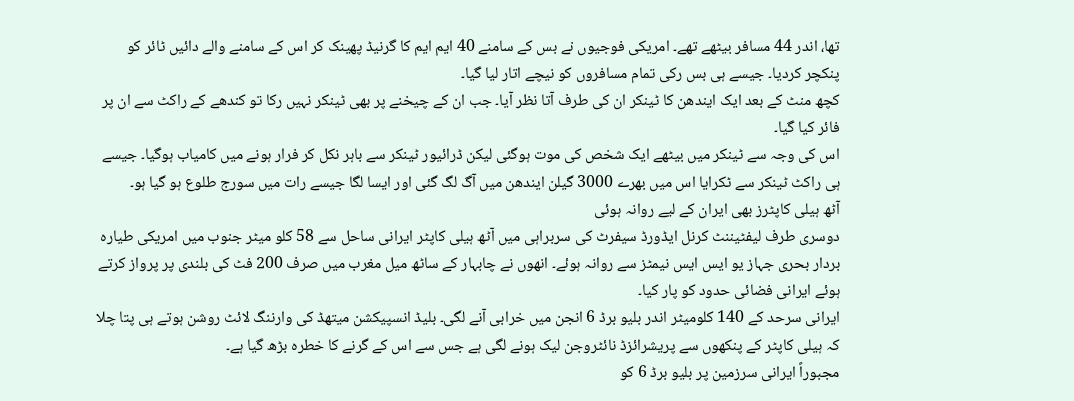تھا، اندر 44 مسافر بیٹھے تھے۔ امریکی فوجیوں نے بس کے سامنے 40 ایم ایم کا گرنیڈ پھینک کر اس کے سامنے والے دائیں ٹائر کو پنکچر کردیا۔ جیسے ہی بس رکی تمام مسافروں کو نیچے اتار لیا گیا۔
کچھ منٹ کے بعد ایک ایندھن کا ٹینکر ان کی طرف آتا نظر آیا۔ جب ان کے چیخنے پر بھی ٹینکر نہیں رکا تو کندھے کے راکٹ سے ان پر فائر کیا گیا۔
اس کی وجہ سے ٹینکر میں بیٹھے ایک شخص کی موت ہوگئی لیکن ڈرائیور ٹینکر سے باہر نکل کر فرار ہونے میں کامیاب ہوگیا۔ جیسے ہی راکٹ ٹینکر سے ٹکرایا اس میں بھرے 3000 گیلن ایندھن میں آگ لگ گئی اور ایسا لگا جیسے رات میں سورج طلوع ہو گیا ہو۔
آٹھ ہیلی کاپٹرز بھی ایران کے لیے روانہ ہوئی
دوسری طرف لیفٹیننٹ کرنل ایڈورڈ سیفرٹ کی سربراہی میں آٹھ ہیلی کاپٹر ایرانی ساحل سے 58 کلو میٹر جنوب میں امریکی طیارہ بردار بحری جہاز یو ایس ایس نیمٹز سے روانہ ہوئے۔ انھوں نے چابہار کے ساٹھ میل مغرب میں صرف 200 فٹ کی بلندی پر پرواز کرتے ہوئے ایرانی فضائی حدود کو پار کیا۔
ایرانی سرحد کے 140 کلومیٹر اندر بلیو برڈ 6 انجن میں خرابی آنے لگی۔ بلیڈ انسپیکشن میتھڈ کی وارننگ لائٹ روشن ہوتے ہی پتا چلا کہ ہیلی کاپٹر کے پنکھوں سے پریشرائزڈ نائٹروجن لیک ہونے لگی ہے جس سے اس کے گرنے کا خطرہ بڑھ گیا ہے۔
مجبوراً ایرانی سرزمین پر بلیو برڈ 6 کو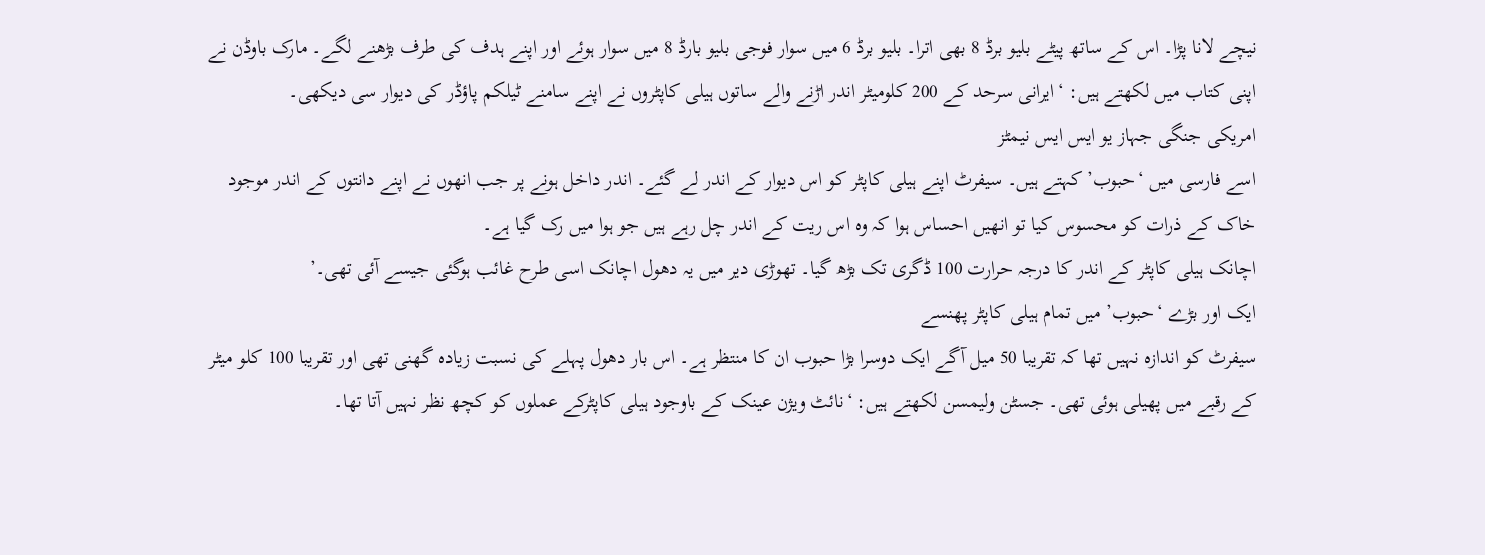نیچے لانا پڑا۔ اس کے ساتھ پیٹے بلیو برڈ 8 بھی اترا۔ بلیو برڈ 6 میں سوار فوجی بلیو بارڈ 8 میں سوار ہوئے اور اپنے ہدف کی طرف بڑھنے لگے۔ مارک باوڈن نے اپنی کتاب میں لکھتے ہیں: ‘ایرانی سرحد کے 200 کلومیٹر اندر اڑنے والے ساتوں ہیلی کاپٹروں نے اپنے سامنے ٹیلکم پاؤڈر کی دیوار سی دیکھی۔
امریکی جنگی جہاز یو ایس ایس نیمٹز
اسے فارسی میں ‘حبوب’ کہتے ہیں۔ سیفرٹ اپنے ہیلی کاپٹر کو اس دیوار کے اندر لے گئے۔ اندر داخل ہونے پر جب انھوں نے اپنے دانتوں کے اندر موجود خاک کے ذرات کو محسوس کیا تو انھیں احساس ہوا کہ وہ اس ریت کے اندر چل رہے ہیں جو ہوا میں رک گیا ہے۔
اچانک ہیلی کاپٹر کے اندر کا درجہ حرارت 100 ڈگری تک بڑھ گیا۔ تھوڑی دیر میں یہ دھول اچانک اسی طرح غائب ہوگئی جیسے آئی تھی۔’
ایک اور بڑے ‘حبوب’ میں تمام ہیلی کاپٹر پھنسے
سیفرٹ کو اندازہ نہیں تھا کہ تقریبا 50 میل آگے ایک دوسرا بڑا حبوب ان کا منتظر ہے۔ اس بار دھول پہلے کی نسبت زیادہ گھنی تھی اور تقریبا 100 کلو میٹر کے رقبے میں پھیلی ہوئی تھی۔ جسٹن ولیمسن لکھتے ہیں: ‘نائٹ ویژن عینک کے باوجود ہیلی کاپٹرکے عملوں کو کچھ نظر نہیں آتا تھا۔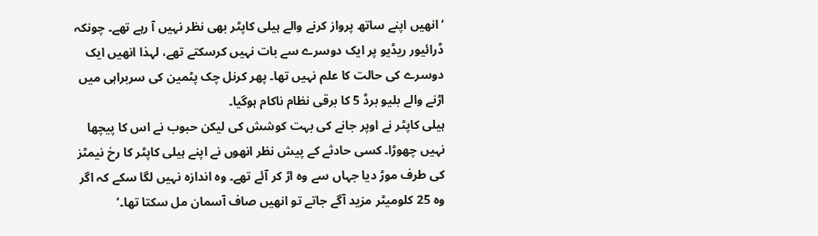‘انھیں اپنے ساتھ پرواز کرنے والے ہیلی کاپٹر بھی نظر نہیں آ رہے تھے۔ چونکہ ڈرائیور ریڈیو پر ایک دوسرے سے بات نہیں کرسکتے تھے، لہذا انھیں ایک دوسرے کی حالت کا علم نہیں تھا۔ پھر کرنل چک پٹمین کی سربراہی میں اڑنے والے بلیو برڈ 5 کا برقی نظام ناکام ہوگیا۔
ہیلی کاپٹر نے اوپر جانے کی بہت کوشش کی لیکن حبوب نے اس کا پیچھا نہیں چھوڑا۔ کسی حادثے کے پیش نظر انھوں نے اپنے ہیلی کاپٹر کا رخ نیمٹز کی طرف موڑ دیا جہاں سے وہ اڑ کر آئے تھے۔ وہ اندازہ نہیں لگا سکے کہ اگر وہ 25 کلومیٹر مزید آگے جاتے تو انھیں صاف آسمان مل سکتا تھا۔’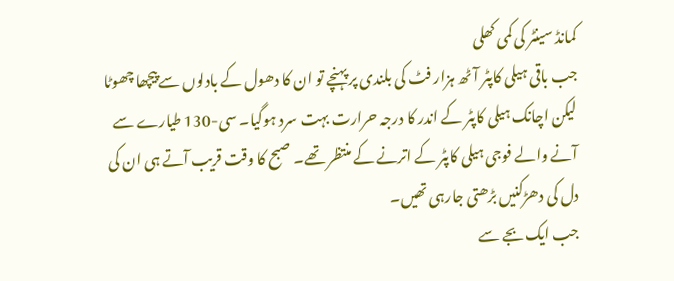کمانڈ سینٹر کی کمی کھلی
جب باقی ہیلی کاپٹر آٹھ ہزار فٹ کی بلندی پر پہنچے تو ان کا دھول کے بادلوں سے پیچھا چھوٹا لیکن اچانک ہیلی کاپٹر کے اندر کا درجہ حرارت بہت سرد ہوگیا۔ سی-130 طیارے سے آنے والے فوجی ہیلی کاپٹر کے اترنے کے منتظر تھے۔ صبح کا وقت قریب آتے ہی ان کی دل کی دھڑکنیں بڑھتی جارہی تھیں۔
جب ایک بجے سے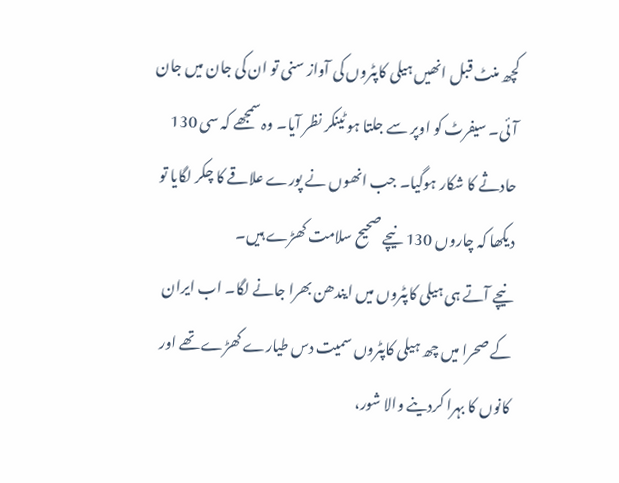کچھ منٹ قبل انھیں ہیلی کاپٹروں کی آواز سنی تو ان کی جان میں جان آئی۔ سیفرٹ کو اوپر سے جلتا ہو ٹینکر نظر آیا۔ وہ سمجھے کہ سی 130 حادثے کا شکار ہوگیا۔ جب انھوں نے پورے علاقے کا چکر لگایا تو دیکھا کہ چاروں 130 نیچے صحیح سلامت کھڑے ہیں۔
نیچے آتے ہی ہیلی کاپٹروں میں ایندھن بھرا جانے لگا۔ اب ایران کے صحرا میں چھ ہیلی کاپٹروں سمیت دس طیارے کھڑے تھے اور کانوں کا بہرا کردینے والا شور،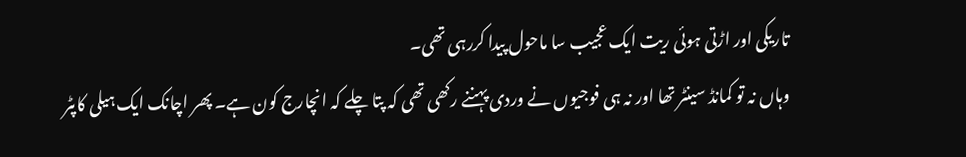تاریکی اور اڑتی ہوئی ریت ایک عجیب سا ماحول پیدا کررہی تھی۔
وہاں نہ تو کمانڈ سینٹر تھا اور نہ ہی فوجیوں نے وردی پہننے رکھی تھی کہ پتا چلے کہ انچارج کون ہے۔ پھر اچانک ایک ہیلی کاپٹر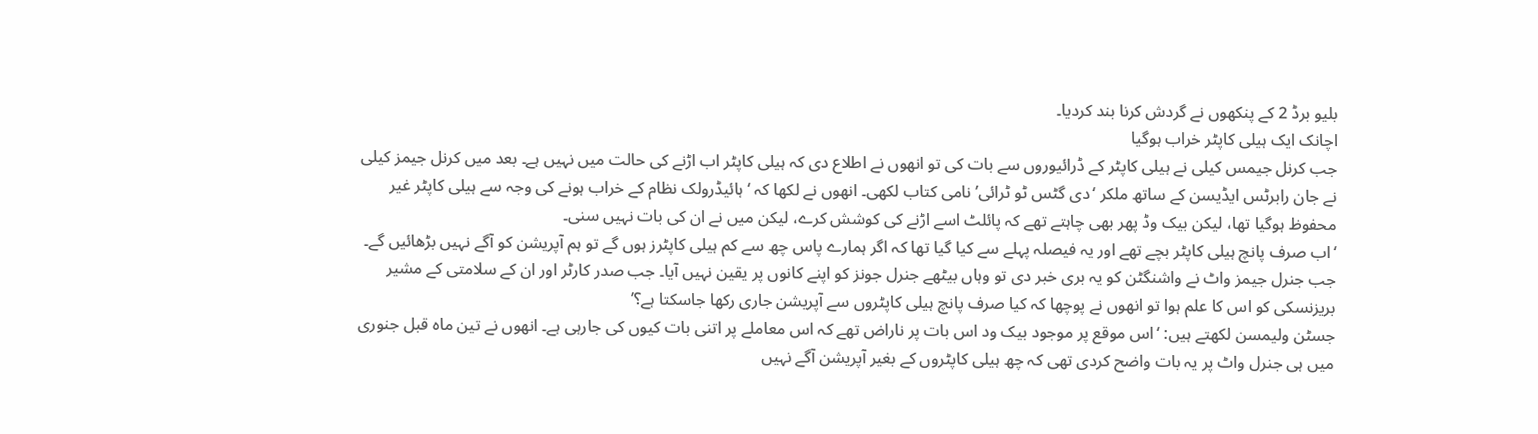بلیو برڈ 2 کے پنکھوں نے گردش کرنا بند کردیا۔
اچانک ایک ہیلی کاپٹر خراب ہوگیا
جب کرنل جیمس کیلی نے ہیلی کاپٹر کے ڈرائیوروں سے بات کی تو انھوں نے اطلاع دی کہ ہیلی کاپٹر اب اڑنے کی حالت میں نہیں ہے۔ بعد میں کرنل جیمز کیلی نے جان رابرٹس ایڈیسن کے ساتھ ملکر ‘دی گٹس ٹو ٹرائی’ نامی کتاب لکھی۔ انھوں نے لکھا کہ ‘ہائیڈرولک نظام کے خراب ہونے کی وجہ سے ہیلی کاپٹر غیر محفوظ ہوگیا تھا، لیکن بیک وڈ پھر بھی چاہتے تھے کہ پائلٹ اسے اڑنے کی کوشش کرے، لیکن میں نے ان کی بات نہیں سنی۔
‘اب صرف پانچ ہیلی کاپٹر بچے تھے اور یہ فیصلہ پہلے سے کیا گیا تھا کہ اگر ہمارے پاس چھ سے کم ہیلی کاپٹرز ہوں گے تو ہم آپریشن کو آگے نہیں بڑھائیں گے۔ جب جنرل جیمز واٹ نے واشنگٹن کو یہ بری خبر دی تو وہاں بیٹھے جنرل جونز کو اپنے کانوں پر یقین نہیں آیا۔ جب صدر کارٹر اور ان کے سلامتی کے مشیر بریزنسکی کو اس کا علم ہوا تو انھوں نے پوچھا کہ کیا صرف پانچ ہیلی کاپٹروں سے آپریشن جاری رکھا جاسکتا ہے؟’
جسٹن ولیمسن لکھتے ہیں: ‘اس موقع پر موجود بیک ود اس بات پر ناراض تھے کہ اس معاملے پر اتنی بات کیوں کی جارہی ہے۔ انھوں نے تین ماہ قبل جنوری میں ہی جنرل واٹ پر یہ بات واضح کردی تھی کہ چھ ہیلی کاپٹروں کے بغیر آپریشن آگے نہیں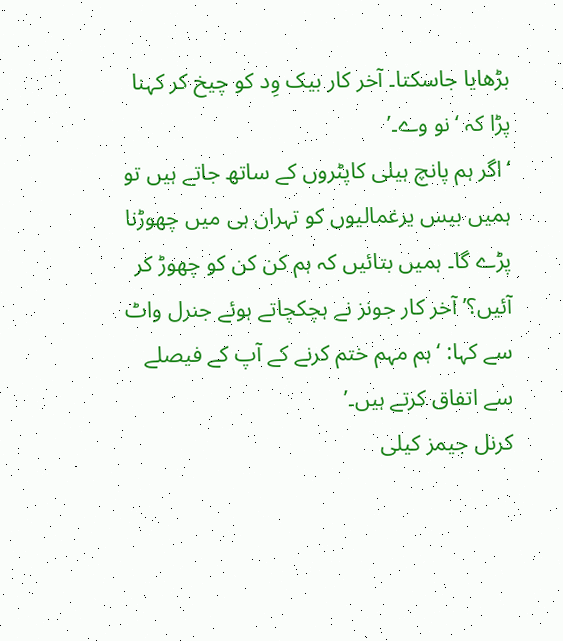بڑھایا جاسکتا۔ آخر کار بیک وِد کو چیخ کر کہنا پڑا کہ ‘نو وے۔’
‘اگر ہم پانچ ہیلی کاپٹروں کے ساتھ جاتے ہیں تو ہمیں بیس یرغمالیوں کو تہران ہی میں چھوڑنا پڑے گا۔ ہمیں بتائیں کہ ہم کن کن کو چھوڑ کر آئیں؟’ آخر کار جونز نے ہچکچاتے ہوئے جنرل واٹ سے کہا: ‘ہم مہم ختم کرنے کے آپ کے فیصلے سے اتفاق کرتے ہیں۔’
کرنل جیمز کیلی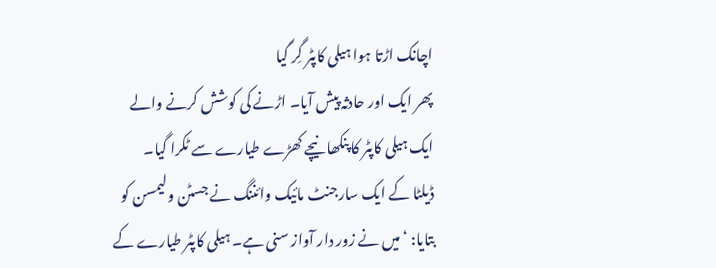اچانک اڑتا ہوا ہیلی کاپٹر گِر گیا
پھر ایک اور حادثہ پیش آیا۔ اڑنے کی کوشش کرنے والے ایک ہیلی کاپٹر کا پنکھا نیچے کھڑے طیارے سے ٹکرا گیا۔
ڈیلٹا کے ایک سارجنٹ مائیک وائننگ نے جسٹن ولیمسن کو بتایا: ‘میں نے زور دار آواز سنی ہے۔ ہیلی کاپٹر طیارے کے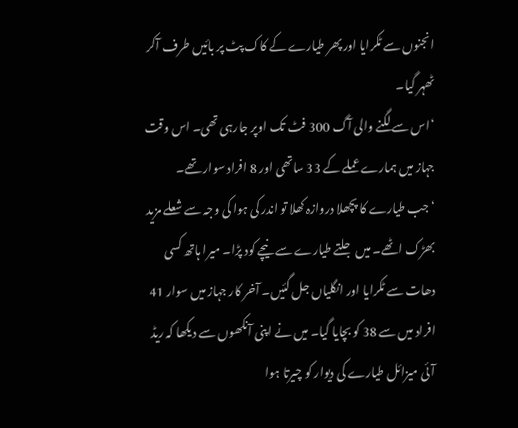انجنوں سے ٹکرایا اور پھر طیارے کے کاک پٹ پر بائیں طرف آکر ٹھہر گیا۔
‘اس سے لگنے والی آگ 300 فٹ تک اوپر جارہی تھی۔ اس وقت جہاز میں ہمارے عملے کے 33 ساتھی اور 8 افراد سوار تھے۔
‘جب طیارے کا پچھلا دروازہ کھلا تو اندر کی ہوا کی وجہ سے شعلے مزید بھڑک اٹھے۔ میں جلتے طیارے سے نیچے کود پڑا۔ میرا ہاتھ کسی دھات سے ٹکرایا اور انگلیاں جل گئیں۔ آخر کار جہاز میں سوار 41 افراد میں سے 38 کو بچایا گیا۔ میں نے اپنی آنکھوں سے دیکھا کہ ریڈ آئی میزائل طیارے کی دیوار کو چیرتا ہوا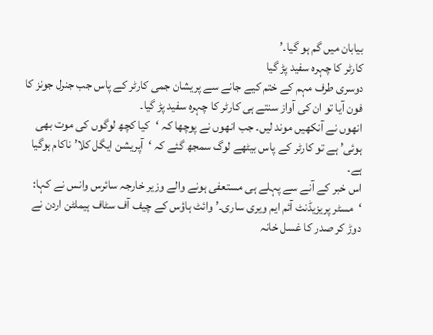بیابان میں گم ہو گیا۔’
کارٹر کا چہرہ سفید پڑ گیا
دوسری طرف مہم کے ختم کیے جانے سے پریشان جمی کارٹر کے پاس جب جنرل جونز کا فون آیا تو ان کی آواز سنتے ہی کارٹر کا چہرہ سفید پڑ گیا۔
انھوں نے آنکھیں موند لیں۔ جب انھوں نے پوچھا کہ ‘کیا کچھ لوگوں کی موت بھی ہوئی’ ہے تو کارٹر کے پاس بیٹھے لوگ سمجھ گئے کہ ‘آپریشن ایگل کلا’ ناکام ہوگیا ہے۔
اس خبر کے آنے سے پہلے ہی مستعفی ہونے والے وزیر خارجہ سائرس وانس نے کہا: ‘مسٹر پریزیڈنٹ آئم ایم ویری ساری۔’ وائٹ ہاؤس کے چیف آف سٹاف ہیملٹن اردن نے دوڑ کر صدر کا غسل خانہ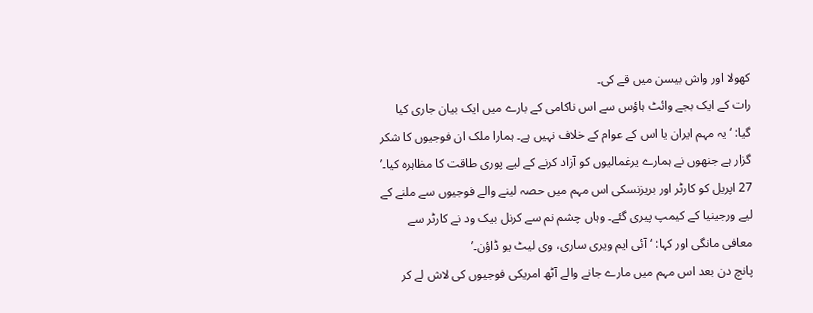کھولا اور واش بیسن میں قے کی۔
رات کے ایک بجے وائٹ ہاؤس سے اس ناکامی کے بارے میں ایک بیان جاری کیا گیا: ‘یہ مہم ایران یا اس کے عوام کے خلاف نہیں ہے۔ ہمارا ملک ان فوجیوں کا شکر گزار ہے جنھوں نے ہمارے یرغمالیوں کو آزاد کرنے کے لیے پوری طاقت کا مظاہرہ کیا۔’
27 اپریل کو کارٹر اور بریزنسکی اس مہم میں حصہ لینے والے فوجیوں سے ملنے کے لیے ورجینیا کے کیمپ پیری گئے۔ وہاں چشم نم سے کرنل بیک ود نے کارٹر سے معافی مانگی اور کہا: ‘آئی ایم ویری ساری، وی لیٹ یو ڈاؤن۔’
پانچ دن بعد اس مہم میں مارے جانے والے آٹھ امریکی فوجیوں کی لاش لے کر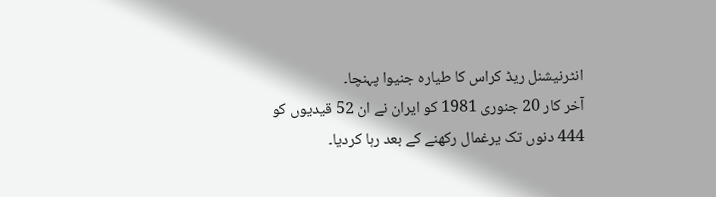انٹرنیشنل ریڈ کراس کا طیارہ جنیوا پہنچا۔
آخر کار 20 جنوری 1981 کو ایران نے ان 52 قیدیوں کو 444 دنوں تک یرغمال رکھنے کے بعد رہا کردیا۔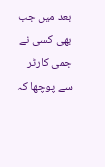بعد میں جب بھی کسی نے جمی کارٹر سے پوچھا کہ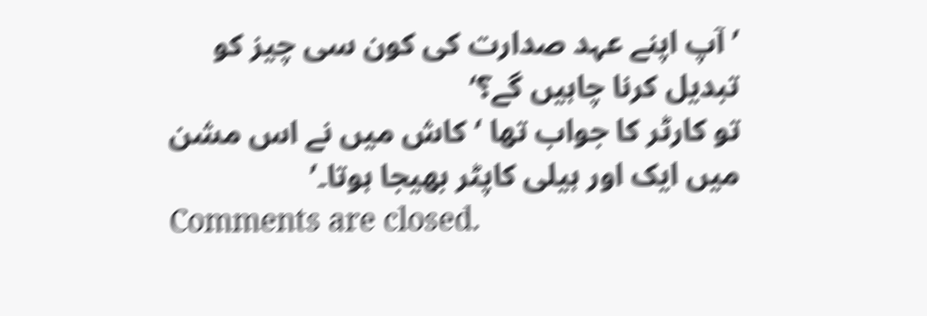’آپ اپنے عہد صدارت کی کون سی چیز کو تبدیل کرنا چاہیں گے؟‘
تو کارٹر کا جواب تھا ‘کاش میں نے اس مشن میں ایک اور ہیلی کاپٹر بھیجا ہوتا۔’
Comments are closed.